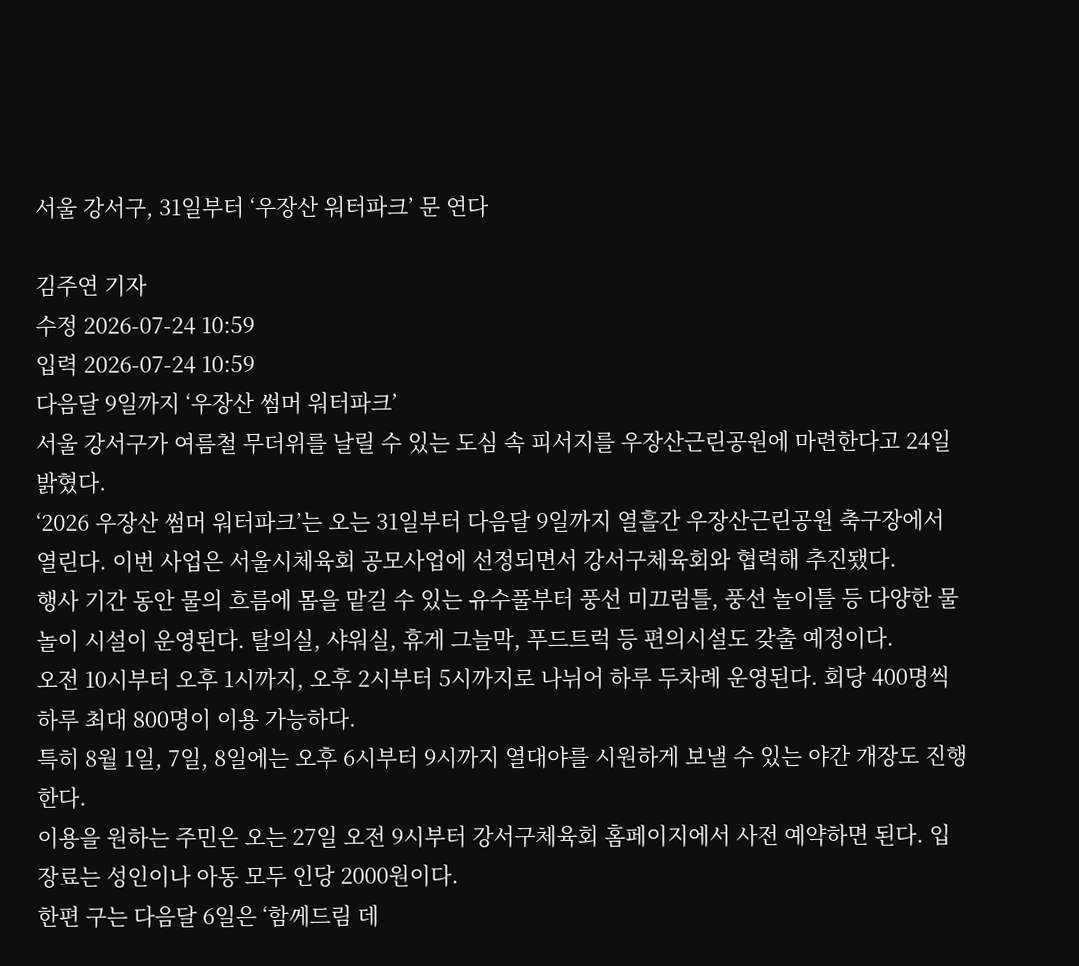서울 강서구, 31일부터 ‘우장산 워터파크’ 문 연다

김주연 기자
수정 2026-07-24 10:59
입력 2026-07-24 10:59
다음달 9일까지 ‘우장산 썸머 워터파크’
서울 강서구가 여름철 무더위를 날릴 수 있는 도심 속 피서지를 우장산근린공원에 마련한다고 24일 밝혔다.
‘2026 우장산 썸머 워터파크’는 오는 31일부터 다음달 9일까지 열흘간 우장산근린공원 축구장에서 열린다. 이번 사업은 서울시체육회 공모사업에 선정되면서 강서구체육회와 협력해 추진됐다.
행사 기간 동안 물의 흐름에 몸을 맡길 수 있는 유수풀부터 풍선 미끄럼틀, 풍선 놀이틀 등 다양한 물놀이 시설이 운영된다. 탈의실, 샤워실, 휴게 그늘막, 푸드트럭 등 편의시설도 갖출 예정이다.
오전 10시부터 오후 1시까지, 오후 2시부터 5시까지로 나뉘어 하루 두차례 운영된다. 회당 400명씩 하루 최대 800명이 이용 가능하다.
특히 8월 1일, 7일, 8일에는 오후 6시부터 9시까지 열대야를 시원하게 보낼 수 있는 야간 개장도 진행한다.
이용을 원하는 주민은 오는 27일 오전 9시부터 강서구체육회 홈페이지에서 사전 예약하면 된다. 입장료는 성인이나 아동 모두 인당 2000원이다.
한편 구는 다음달 6일은 ‘함께드림 데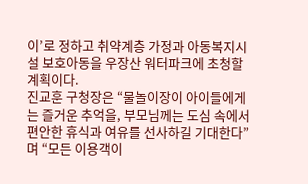이’로 정하고 취약계층 가정과 아동복지시설 보호아동을 우장산 워터파크에 초청할 계획이다.
진교훈 구청장은 “물놀이장이 아이들에게는 즐거운 추억을, 부모님께는 도심 속에서 편안한 휴식과 여유를 선사하길 기대한다”며 “모든 이용객이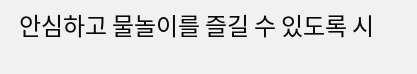안심하고 물놀이를 즐길 수 있도록 시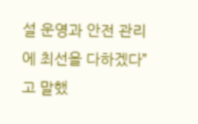설 운영과 안전 관리에 최선을 다하겠다”고 말했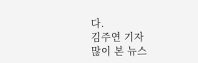다.
김주연 기자
많이 본 뉴스